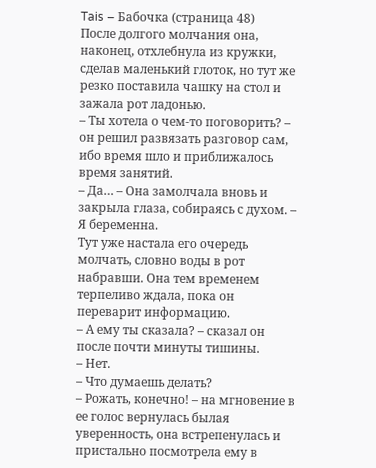Tais – Бабочка (страница 48)
После долгого молчания она, наконец, отхлебнула из кружки, сделав маленький глоток, но тут же резко поставила чашку на стол и зажала рот ладонью.
– Ты хотела о чем-то поговорить? – он решил развязать разговор сам, ибо время шло и приближалось время занятий.
– Да… – Она замолчала вновь и закрыла глаза, собираясь с духом. – Я беременна.
Тут уже настала его очередь молчать, словно воды в рот набравши. Она тем временем терпеливо ждала, пока он переварит информацию.
– А ему ты сказала? – сказал он после почти минуты тишины.
– Нет.
– Что думаешь делать?
– Рожать, конечно! – на мгновение в ее голос вернулась былая уверенность, она встрепенулась и пристально посмотрела ему в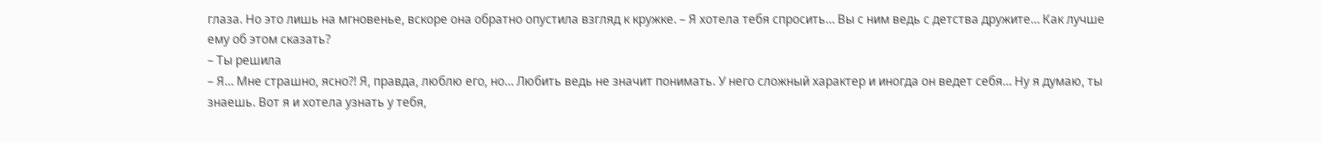глаза. Но это лишь на мгновенье, вскоре она обратно опустила взгляд к кружке. – Я хотела тебя спросить… Вы с ним ведь с детства дружите… Как лучше ему об этом сказать?
– Ты решила
– Я… Мне страшно, ясно?! Я, правда, люблю его, но… Любить ведь не значит понимать. У него сложный характер и иногда он ведет себя… Ну я думаю, ты знаешь. Вот я и хотела узнать у тебя,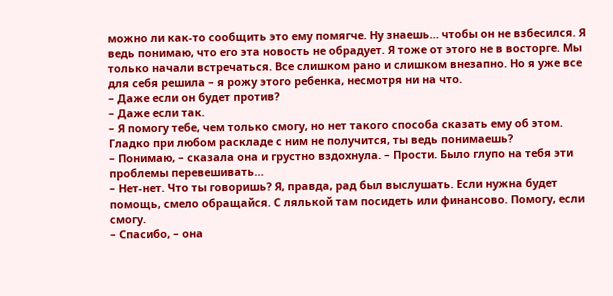можно ли как-то сообщить это ему помягче. Ну знаешь… чтобы он не взбесился. Я ведь понимаю, что его эта новость не обрадует. Я тоже от этого не в восторге. Мы только начали встречаться. Все слишком рано и слишком внезапно. Но я уже все для себя решила – я рожу этого ребенка, несмотря ни на что.
– Даже если он будет против?
– Даже если так.
– Я помогу тебе, чем только смогу, но нет такого способа сказать ему об этом. Гладко при любом раскладе с ним не получится, ты ведь понимаешь?
– Понимаю, – сказала она и грустно вздохнула. – Прости. Было глупо на тебя эти проблемы перевешивать…
– Нет-нет. Что ты говоришь? Я, правда, рад был выслушать. Если нужна будет помощь, смело обращайся. С лялькой там посидеть или финансово. Помогу, если смогу.
– Спасибо, – она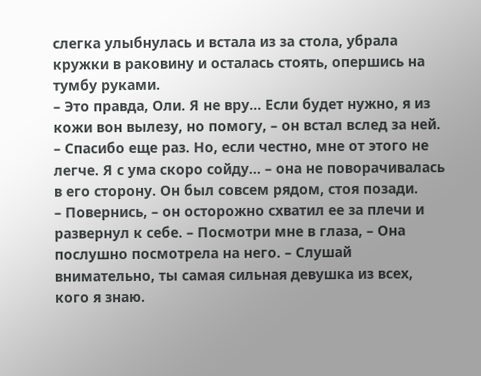слегка улыбнулась и встала из за стола, убрала кружки в раковину и осталась стоять, опершись на тумбу руками.
– Это правда, Оли. Я не вру… Если будет нужно, я из кожи вон вылезу, но помогу, – он встал вслед за ней.
– Спасибо еще раз. Но, если честно, мне от этого не легче. Я с ума скоро сойду… – она не поворачивалась в его сторону. Он был совсем рядом, стоя позади.
– Повернись, – он осторожно схватил ее за плечи и развернул к себе. – Посмотри мне в глаза, – Она послушно посмотрела на него. – Слушай внимательно, ты самая сильная девушка из всех, кого я знаю.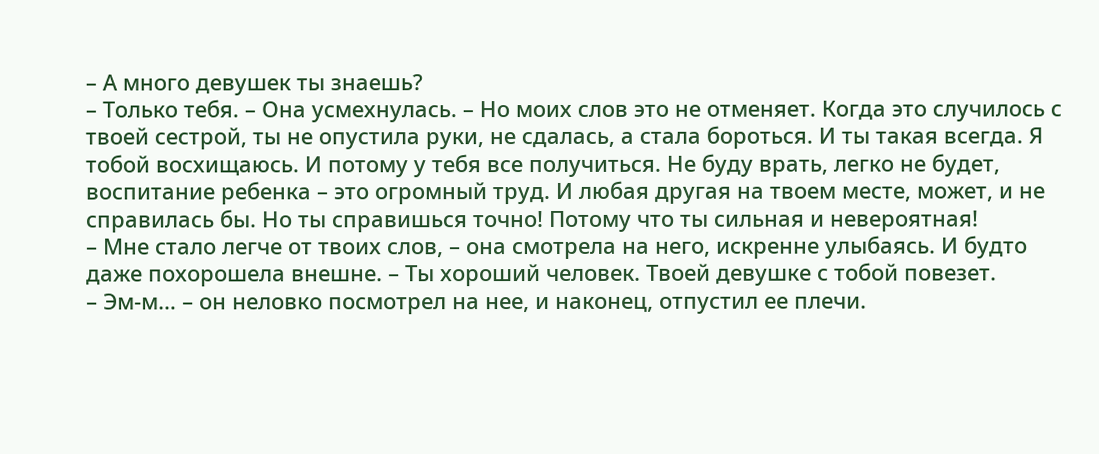– А много девушек ты знаешь?
– Только тебя. – Она усмехнулась. – Но моих слов это не отменяет. Когда это случилось с твоей сестрой, ты не опустила руки, не сдалась, а стала бороться. И ты такая всегда. Я тобой восхищаюсь. И потому у тебя все получиться. Не буду врать, легко не будет, воспитание ребенка – это огромный труд. И любая другая на твоем месте, может, и не справилась бы. Но ты справишься точно! Потому что ты сильная и невероятная!
– Мне стало легче от твоих слов, – она смотрела на него, искренне улыбаясь. И будто даже похорошела внешне. – Ты хороший человек. Твоей девушке с тобой повезет.
– Эм-м… – он неловко посмотрел на нее, и наконец, отпустил ее плечи.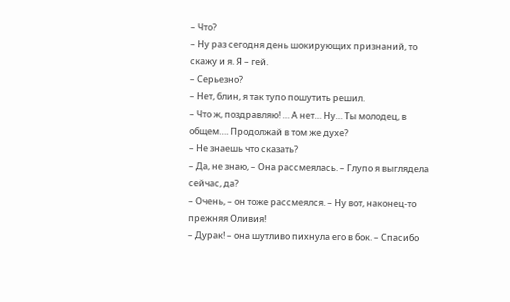– Что?
– Ну раз сегодня день шокирующих признаний, то скажу и я. Я – гей.
– Серьезно?
– Нет, блин, я так тупо пошутить решил.
– Что ж, поздравляю! … А нет… Ну… Ты молодец, в общем…. Продолжай в том же духе?
– Не знаешь что сказать?
– Да, не знаю, – Она рассмеялась. – Глупо я выглядела сейчас, да?
– Очень, – он тоже рассмеялся. – Ну вот, наконец-то прежняя Оливия!
– Дурак! – она шутливо пихнула его в бок. – Спасибо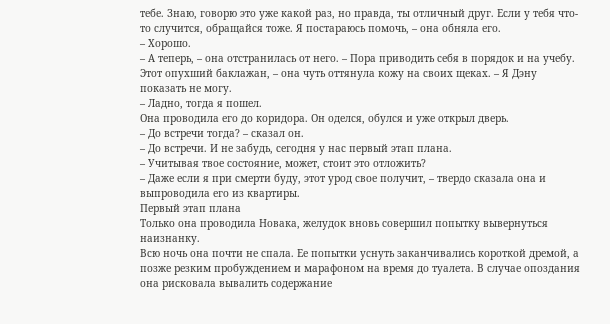тебе. Знаю, говорю это уже какой раз, но правда, ты отличный друг. Если у тебя что-то случится, обращайся тоже. Я постараюсь помочь, – она обняла его.
– Хорошо.
– А теперь, – она отстранилась от него. – Пора приводить себя в порядок и на учебу. Этот опухший баклажан, – она чуть оттянула кожу на своих щеках. – Я Дэну показать не могу.
– Ладно, тогда я пошел.
Она проводила его до коридора. Он оделся, обулся и уже открыл дверь.
– До встречи тогда? – сказал он.
– До встречи. И не забудь, сегодня у нас первый этап плана.
– Учитывая твое состояние, может, стоит это отложить?
– Даже если я при смерти буду, этот урод свое получит, – твердо сказала она и выпроводила его из квартиры.
Первый этап плана
Только она проводила Новака, желудок вновь совершил попытку вывернуться наизнанку.
Всю ночь она почти не спала. Ее попытки уснуть заканчивались короткой дремой, а позже резким пробуждением и марафоном на время до туалета. В случае опоздания она рисковала вывалить содержание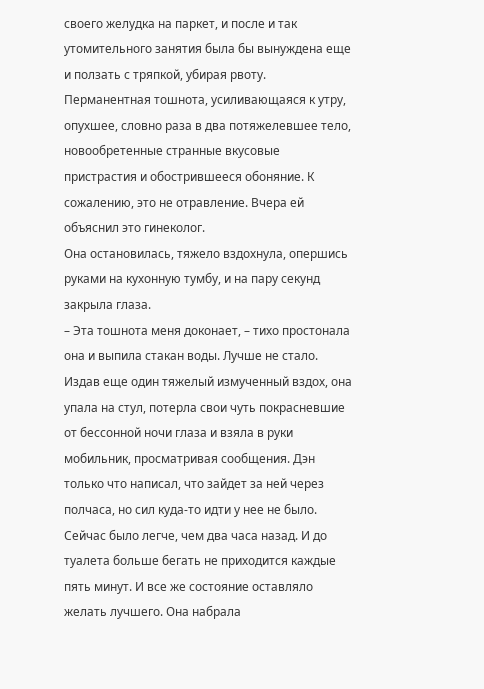своего желудка на паркет, и после и так утомительного занятия была бы вынуждена еще и ползать с тряпкой, убирая рвоту. Перманентная тошнота, усиливающаяся к утру, опухшее, словно раза в два потяжелевшее тело, новообретенные странные вкусовые пристрастия и обострившееся обоняние. К сожалению, это не отравление. Вчера ей объяснил это гинеколог.
Она остановилась, тяжело вздохнула, опершись руками на кухонную тумбу, и на пару секунд закрыла глаза.
– Эта тошнота меня доконает, – тихо простонала она и выпила стакан воды. Лучше не стало.
Издав еще один тяжелый измученный вздох, она упала на стул, потерла свои чуть покрасневшие от бессонной ночи глаза и взяла в руки мобильник, просматривая сообщения. Дэн только что написал, что зайдет за ней через полчаса, но сил куда-то идти у нее не было. Сейчас было легче, чем два часа назад. И до туалета больше бегать не приходится каждые пять минут. И все же состояние оставляло желать лучшего. Она набрала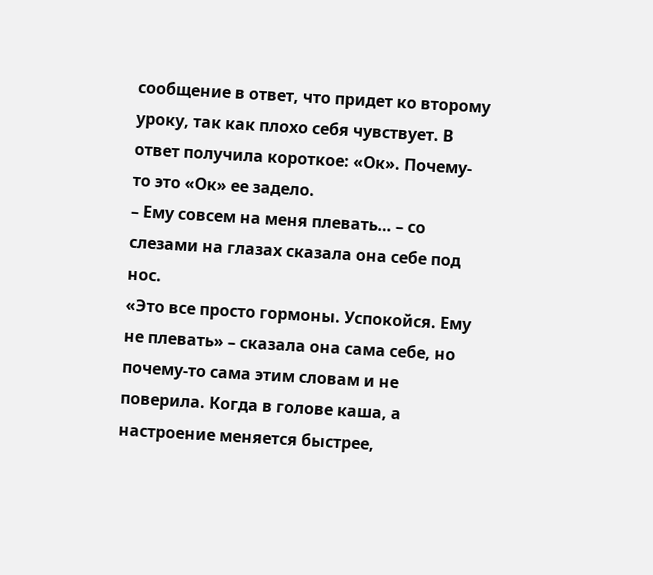сообщение в ответ, что придет ко второму уроку, так как плохо себя чувствует. В ответ получила короткое: «Ок». Почему-то это «Ок» ее задело.
– Ему совсем на меня плевать… – со слезами на глазах сказала она себе под нос.
«Это все просто гормоны. Успокойся. Ему не плевать» – сказала она сама себе, но почему-то сама этим словам и не поверила. Когда в голове каша, а настроение меняется быстрее,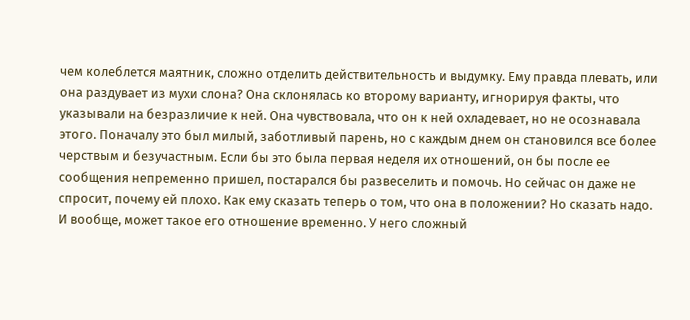чем колеблется маятник, сложно отделить действительность и выдумку. Ему правда плевать, или она раздувает из мухи слона? Она склонялась ко второму варианту, игнорируя факты, что указывали на безразличие к ней. Она чувствовала, что он к ней охладевает, но не осознавала этого. Поначалу это был милый, заботливый парень, но с каждым днем он становился все более черствым и безучастным. Если бы это была первая неделя их отношений, он бы после ее сообщения непременно пришел, постарался бы развеселить и помочь. Но сейчас он даже не спросит, почему ей плохо. Как ему сказать теперь о том, что она в положении? Но сказать надо. И вообще, может такое его отношение временно. У него сложный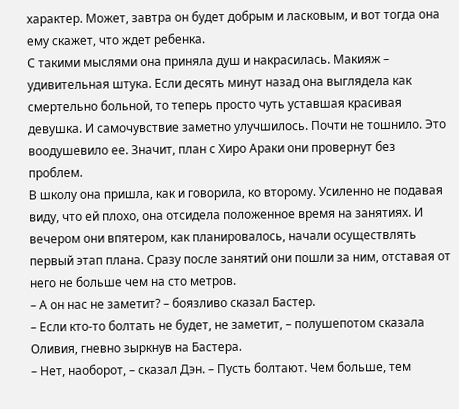характер. Может, завтра он будет добрым и ласковым, и вот тогда она ему скажет, что ждет ребенка.
С такими мыслями она приняла душ и накрасилась. Макияж – удивительная штука. Если десять минут назад она выглядела как смертельно больной, то теперь просто чуть уставшая красивая девушка. И самочувствие заметно улучшилось. Почти не тошнило. Это воодушевило ее. Значит, план с Хиро Араки они провернут без проблем.
В школу она пришла, как и говорила, ко второму. Усиленно не подавая виду, что ей плохо, она отсидела положенное время на занятиях. И вечером они впятером, как планировалось, начали осуществлять первый этап плана. Сразу после занятий они пошли за ним, отставая от него не больше чем на сто метров.
– А он нас не заметит? – боязливо сказал Бастер.
– Если кто-то болтать не будет, не заметит, – полушепотом сказала Оливия, гневно зыркнув на Бастера.
– Нет, наоборот, – сказал Дэн. – Пусть болтают. Чем больше, тем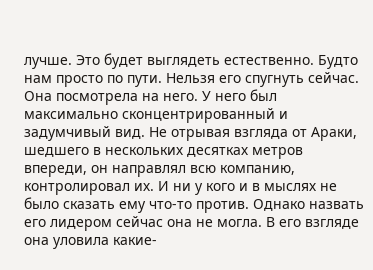лучше. Это будет выглядеть естественно. Будто нам просто по пути. Нельзя его спугнуть сейчас.
Она посмотрела на него. У него был максимально сконцентрированный и задумчивый вид. Не отрывая взгляда от Араки, шедшего в нескольких десятках метров впереди, он направлял всю компанию, контролировал их. И ни у кого и в мыслях не было сказать ему что-то против. Однако назвать его лидером сейчас она не могла. В его взгляде она уловила какие-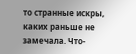то странные искры, каких раньше не замечала. Что-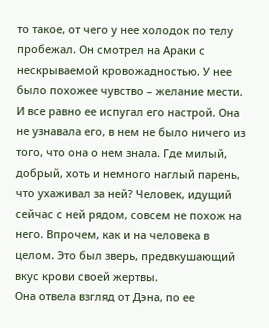то такое, от чего у нее холодок по телу пробежал. Он смотрел на Араки с нескрываемой кровожадностью. У нее было похожее чувство – желание мести. И все равно ее испугал его настрой. Она не узнавала его, в нем не было ничего из того, что она о нем знала. Где милый, добрый, хоть и немного наглый парень, что ухаживал за ней? Человек, идущий сейчас с ней рядом, совсем не похож на него. Впрочем, как и на человека в целом. Это был зверь, предвкушающий вкус крови своей жертвы.
Она отвела взгляд от Дэна, по ее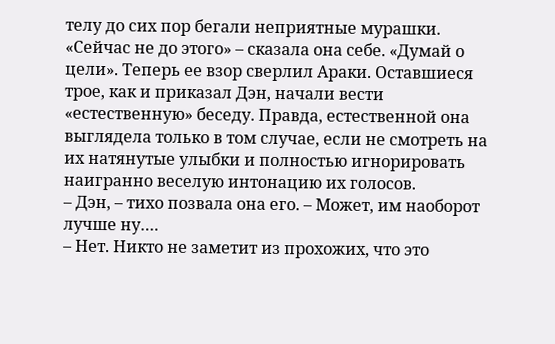телу до сих пор бегали неприятные мурашки. «Сейчас не до этого» – сказала она себе. «Думай о цели». Теперь ее взор сверлил Араки. Оставшиеся трое, как и приказал Дэн, начали вести «естественную» беседу. Правда, естественной она выглядела только в том случае, если не смотреть на их натянутые улыбки и полностью игнорировать наигранно веселую интонацию их голосов.
– Дэн, – тихо позвала она его. – Может, им наоборот лучше ну….
– Нет. Никто не заметит из прохожих, что это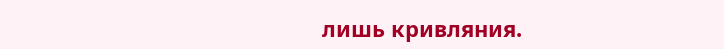лишь кривляния.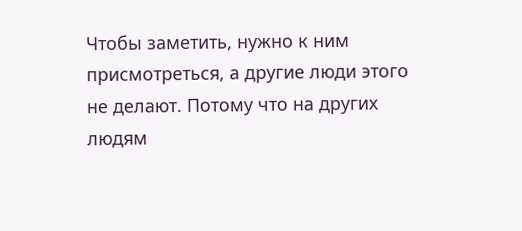Чтобы заметить, нужно к ним присмотреться, а другие люди этого не делают. Потому что на других людям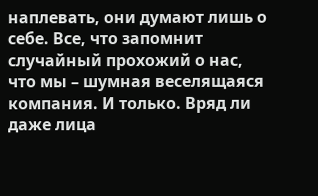наплевать, они думают лишь о себе. Все, что запомнит случайный прохожий о нас, что мы – шумная веселящаяся компания. И только. Вряд ли даже лица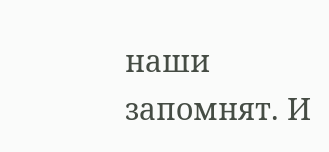наши запомнят. И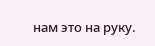нам это на руку.